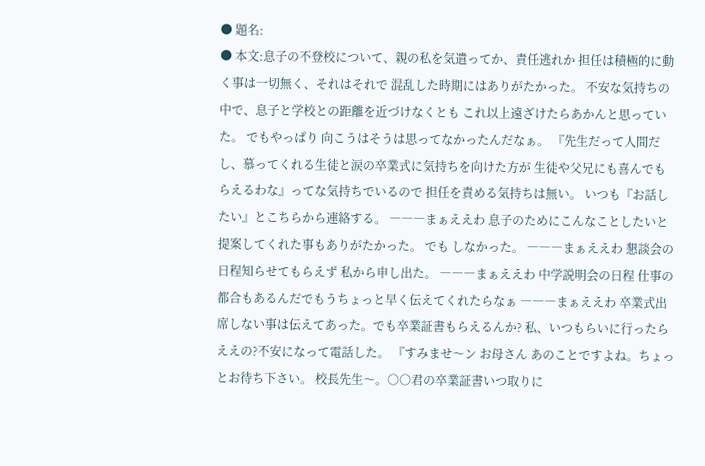● 題名:
● 本文:息子の不登校について、親の私を気遣ってか、責任逃れか 担任は積極的に動く事は一切無く、それはそれで 混乱した時期にはありがたかった。 不安な気持ちの中で、息子と学校との距離を近づけなくとも これ以上遠ざけたらあかんと思っていた。 でもやっぱり 向こうはそうは思ってなかったんだなぁ。 『先生だって人間だし、慕ってくれる生徒と涙の卒業式に気持ちを向けた方が 生徒や父兄にも喜んでもらえるわな』ってな気持ちでいるので 担任を責める気持ちは無い。 いつも『お話したい』とこちらから連絡する。 ―――まぁええわ 息子のためにこんなことしたいと提案してくれた事もありがたかった。 でも しなかった。 ―――まぁええわ 懇談会の日程知らせてもらえず 私から申し出た。 ―――まぁええわ 中学説明会の日程 仕事の都合もあるんだでもうちょっと早く伝えてくれたらなぁ ―――まぁええわ 卒業式出席しない事は伝えてあった。でも卒業証書もらえるんか? 私、いつもらいに行ったらええの?不安になって電話した。 『すみませ〜ン お母さん あのことですよね。ちょっとお待ち下さい。 校長先生〜。○○君の卒業証書いつ取りに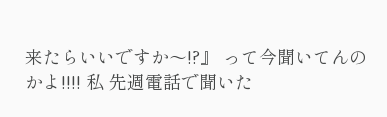来たらいいですか〜!?』 って今聞いてんのかよ!!!! 私 先週電話で聞いた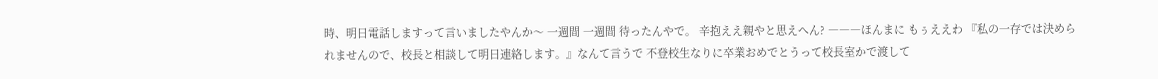時、明日電話しますって言いましたやんか〜 一週間 一週間 待ったんやで。 辛抱ええ親やと思えへん? ―――ほんまに もぅええわ 『私の一存では決められませんので、校長と相談して明日連絡します。』なんて言うで 不登校生なりに卒業おめでとうって校長室かで渡して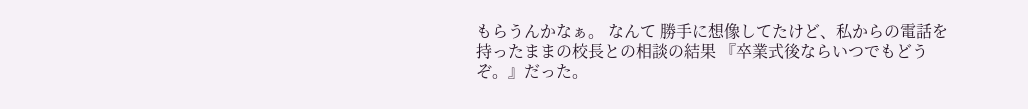もらうんかなぁ。 なんて 勝手に想像してたけど、私からの電話を持ったままの校長との相談の結果 『卒業式後ならいつでもどうぞ。』だった。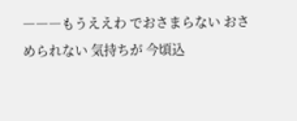―――もうええわ でおさまらない おさめられない 気持ちが 今頃込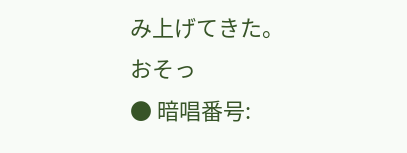み上げてきた。 おそっ
● 暗唱番号: